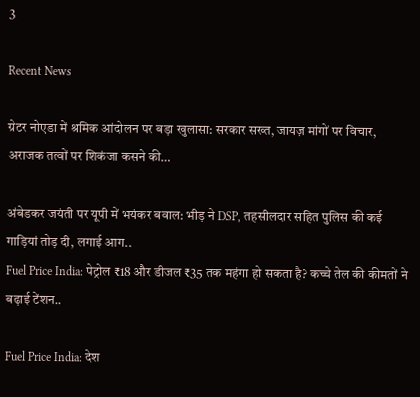3

Recent News

ग्रेटर नोएडा में श्रमिक आंदोलन पर बड़ा खुलासा: सरकार सख्त, जायज़ मांगों पर विचार, अराजक तत्वों पर शिकंजा कसने की…

अंबेडकर जयंती पर यूपी में भयंकर बवाल: भीड़ ने DSP, तहसीलदार सहित पुलिस की कई गाड़ियां तोड़ दी, लगाई आग..
Fuel Price India: पेट्रोल ₹18 और डीजल ₹35 तक महंगा हो सकता है? कच्चे तेल की कीमतों ने बढ़ाई टेंशन..

Fuel Price India: देश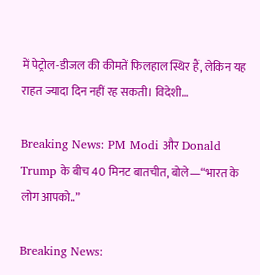में पेट्रोल-डीजल की कीमतें फिलहाल स्थिर हैं, लेकिन यह राहत ज्यादा दिन नहीं रह सकती। विदेशी…

Breaking News: PM Modi और Donald Trump के बीच 40 मिनट बातचीत, बोले—“भारत के लोग आपको..”

Breaking News: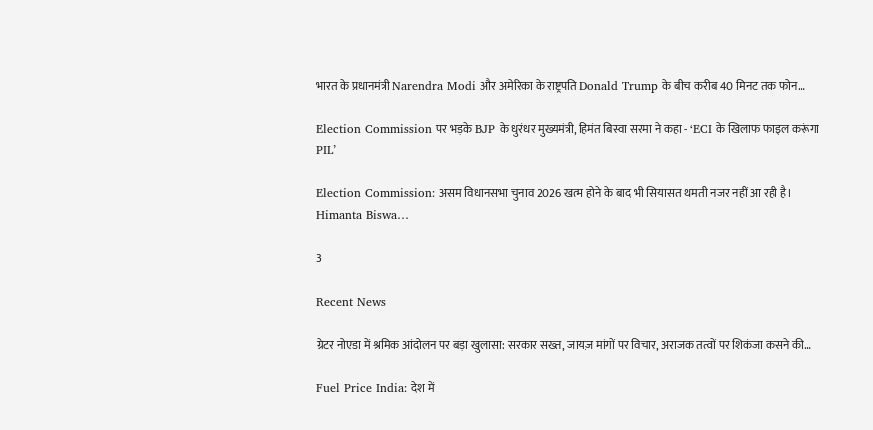भारत के प्रधानमंत्री Narendra Modi और अमेरिका के राष्ट्रपति Donald Trump के बीच करीब 40 मिनट तक फोन…

Election Commission पर भड़के BJP के धुरंधर मुख्यमंत्री, हिमंत बिस्वा सरमा ने कहा - ‘ECI के खिलाफ फाइल करूंगा PIL’

Election Commission: असम विधानसभा चुनाव 2026 खत्म होने के बाद भी सियासत थमती नजर नहीं आ रही है। Himanta Biswa…

3

Recent News

ग्रेटर नोएडा में श्रमिक आंदोलन पर बड़ा खुलासा: सरकार सख्त, जायज़ मांगों पर विचार, अराजक तत्वों पर शिकंजा कसने की…

Fuel Price India: देश में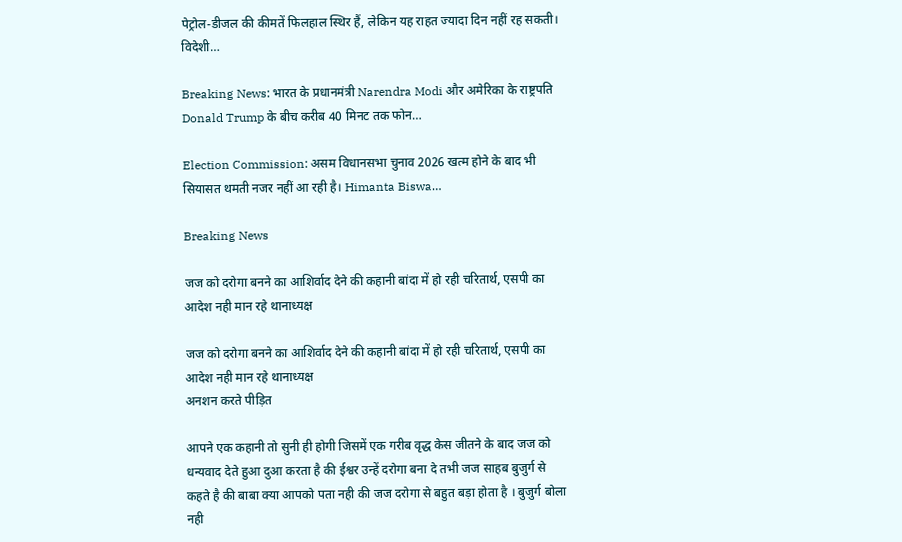पेट्रोल-डीजल की कीमतें फिलहाल स्थिर हैं, लेकिन यह राहत ज्यादा दिन नहीं रह सकती। विदेशी…

Breaking News: भारत के प्रधानमंत्री Narendra Modi और अमेरिका के राष्ट्रपति Donald Trump के बीच करीब 40 मिनट तक फोन…

Election Commission: असम विधानसभा चुनाव 2026 खत्म होने के बाद भी सियासत थमती नजर नहीं आ रही है। Himanta Biswa…

Breaking News

जज को दरोगा बनने का आशिर्वाद देने की कहानी बांदा में हो रही चरितार्थ, एसपी का आदेश नही मान रहे थानाध्यक्ष

जज को दरोगा बनने का आशिर्वाद देने की कहानी बांदा में हो रही चरितार्थ, एसपी का आदेश नही मान रहे थानाध्यक्ष
अनशन करते पीड़ित

आपने एक कहानी तो सुनी ही होगी जिसमें एक गरीब वृद्ध केस जीतने के बाद जज को धन्यवाद देते हुआ दुआ करता है की ईश्वर उन्हें दरोगा बना दे तभी जज साहब बुजुर्ग से कहते है की बाबा क्या आपको पता नही की जज दरोगा से बहुत बड़ा होता है । बुजुर्ग बोला नही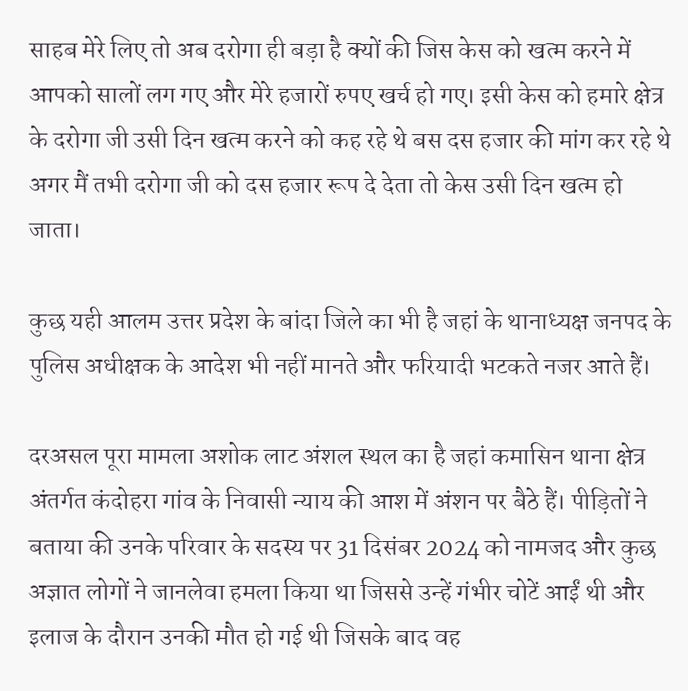साहब मेरे लिए तो अब दरोगा ही बड़ा है क्यों की जिस केस को खत्म करने में आपको सालों लग गए और मेरे हजारों रुपए खर्च हो गए। इसी केस को हमारे क्षेत्र के दरोगा जी उसी दिन खत्म करने को कह रहे थे बस दस हजार की मांग कर रहे थे अगर मैं तभी दरोगा जी को दस हजार रूप दे देता तो केस उसी दिन खत्म हो जाता।

कुछ यही आलम उत्तर प्रदेश के बांदा जिले का भी है जहां के थानाध्यक्ष जनपद के पुलिस अधीक्षक के आदेश भी नहीं मानते और फरियादी भटकते नजर आते हैं।

दरअसल पूरा मामला अशोक लाट अंशल स्थल का है जहां कमासिन थाना क्षेत्र अंतर्गत कंदोहरा गांव के निवासी न्याय की आश में अंशन पर बैठे हैं। पीड़ितों ने बताया की उनके परिवार के सदस्य पर 31 दिसंबर 2024 को नामजद और कुछ अज्ञात लोगों ने जानलेवा हमला किया था जिससे उन्हें गंभीर चोटें आईं थी और इलाज के दौरान उनकी मौत हो गई थी जिसके बाद वह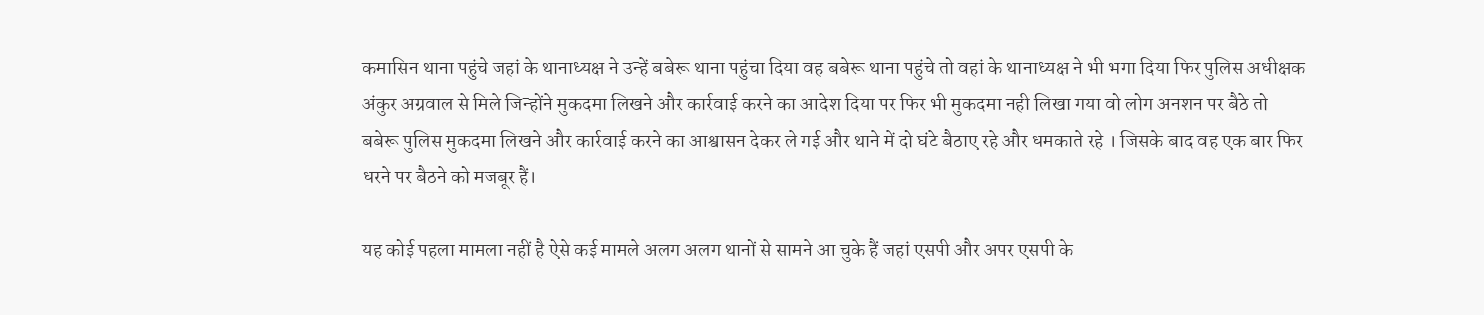कमासिन थाना पहुंचे जहां के थानाध्यक्ष ने उन्हें बबेरू थाना पहुंचा दिया वह बबेरू थाना पहुंचे तो वहां के थानाध्यक्ष ने भी भगा दिया फिर पुलिस अधीक्षक अंकुर अग्रवाल से मिले जिन्होंने मुकदमा लिखने और कार्रवाई करने का आदेश दिया पर फिर भी मुकदमा नही लिखा गया वो लोग अनशन पर बैठे तो बबेरू पुलिस मुकदमा लिखने और कार्रवाई करने का आश्वासन देकर ले गई और थाने में दो घंटे बैठाए रहे और धमकाते रहे । जिसके बाद वह एक बार फिर धरने पर बैठने को मजबूर हैं।

यह कोई पहला मामला नहीं है ऐसे कई मामले अलग अलग थानों से सामने आ चुके हैं जहां एसपी और अपर एसपी के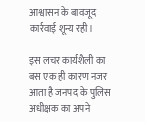आश्वासन के बावजूद कार्रवाई शून्य रही।

इस लचर कार्यशैली का बस एक ही कारण नजर आता है जनपद के पुलिस अधीक्षक का अपने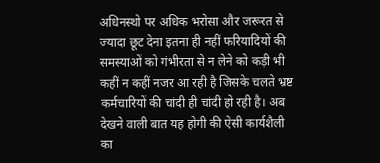अधिनस्थो पर अधिक भरोसा और जरूरत से ज्यादा छूट देना इतना ही नहीं फरियादियों की समस्याओं को गंभीरता से न लेने को कड़ी भी कहीं न कहीं नजर आ रही है जिसके चलते भ्रष्ट कर्मचारियों की चांदी ही चांदी हो रही है। अब देखने वाली बात यह होगी की ऐसी कार्यशैली का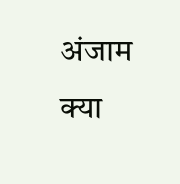अंजाम क्या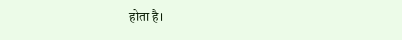होता है।